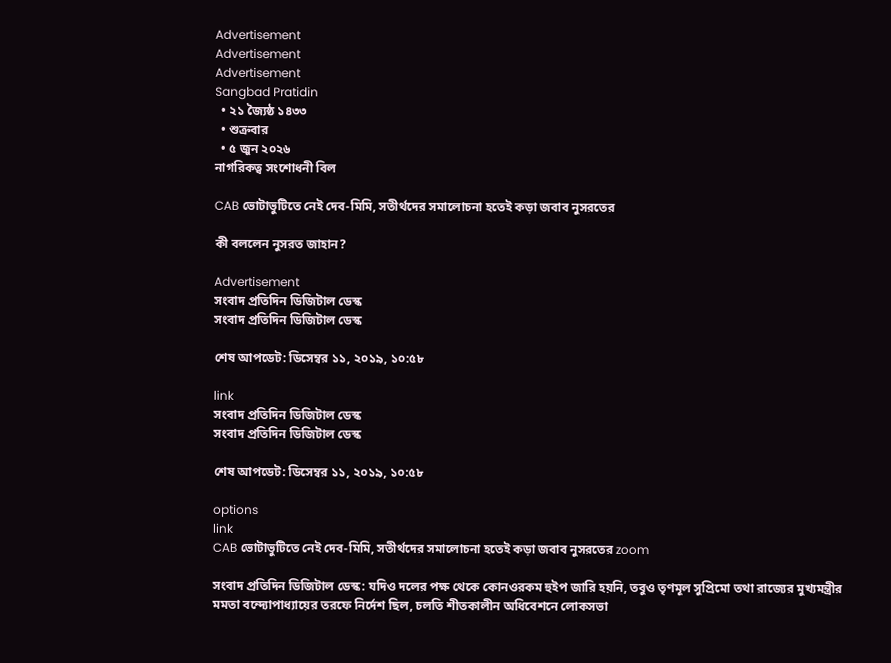Advertisement
Advertisement
Advertisement
Sangbad Pratidin
  • ২১ জ্যৈষ্ঠ ১৪৩৩
  • শুক্রবার
  • ৫ জুন ২০২৬
নাগরিকত্ব সংশোধনী বিল

CAB ভোটাভুটিতে নেই দেব-মিমি, সতীর্থদের সমালোচনা হতেই কড়া জবাব নুসরতের

কী বললেন নুসরত জাহান?

Advertisement
সংবাদ প্রতিদিন ডিজিটাল ডেস্ক
সংবাদ প্রতিদিন ডিজিটাল ডেস্ক

শেষ আপডেট: ডিসেম্বর ১১, ২০১৯, ১০:৫৮

link
সংবাদ প্রতিদিন ডিজিটাল ডেস্ক
সংবাদ প্রতিদিন ডিজিটাল ডেস্ক

শেষ আপডেট: ডিসেম্বর ১১, ২০১৯, ১০:৫৮

options
link
CAB ভোটাভুটিতে নেই দেব-মিমি, সতীর্থদের সমালোচনা হতেই কড়া জবাব নুসরতের zoom

সংবাদ প্রতিদিন ডিজিটাল ডেস্ক: যদিও দলের পক্ষ থেকে কোনওরকম হুইপ জারি হয়নি, তবুও তৃণমূল সুপ্রিমো তথা রাজ্যের মুখ্যমন্ত্রীর মমতা বন্দ্যোপাধ্যায়ের তরফে নির্দেশ ছিল, চলতি শীতকালীন অধিবেশনে লোকসভা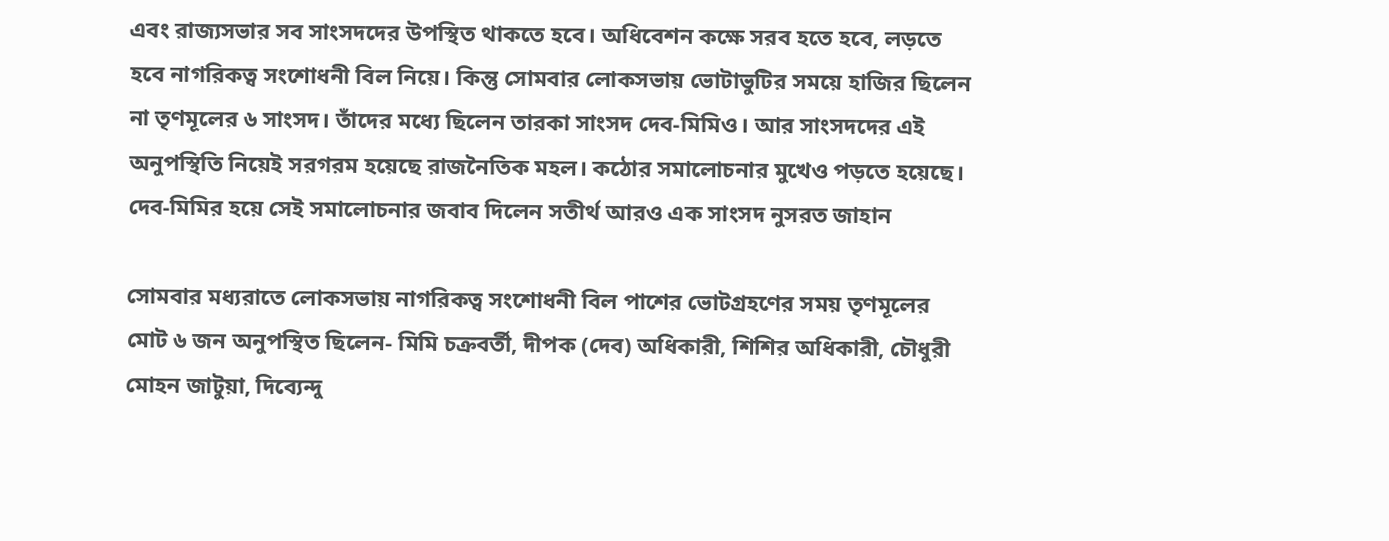এবং রাজ্যসভার সব সাংসদদের উপস্থিত থাকতে হবে। অধিবেশন কক্ষে সরব হতে হবে, লড়তে হবে নাগরিকত্ব সংশোধনী বিল নিয়ে। কিন্তু সোমবার লোকসভায় ভোটাভুটির সময়ে হাজির ছিলেন না তৃণমূলের ৬ সাংসদ। তাঁদের মধ্যে ছিলেন তারকা সাংসদ দেব-মিমিও। আর সাংসদদের এই অনুপস্থিতি নিয়েই সরগরম হয়েছে রাজনৈতিক মহল। কঠোর সমালোচনার মুখেও পড়তে হয়েছে। দেব-মিমির হয়ে সেই সমালোচনার জবাব দিলেন সতীর্থ আরও এক সাংসদ নুসরত জাহান

সোমবার মধ্যরাতে লোকসভায় নাগরিকত্ব সংশোধনী বিল পাশের ভোটগ্রহণের সময় তৃণমূলের মোট ৬ জন অনুপস্থিত ছিলেন- মিমি চক্রবর্তী, দীপক (দেব) অধিকারী, শিশির অধিকারী, চৌধুরী মোহন জাটুয়া, দিব্যেন্দু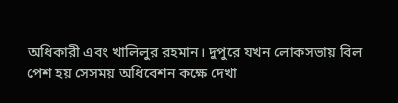অধিকারী এবং খালিলুর রহমান। দুপুরে যখন লোকসভায় বিল পেশ হয় সেসময় অধিবেশন কক্ষে দেখা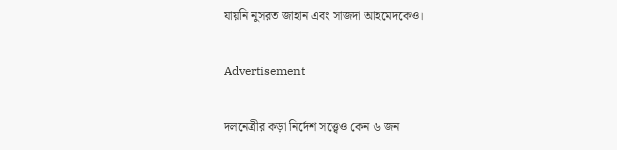যায়নি নুসরত জাহান এবং সাজদা আহমেদকেও।

Advertisement

দলনেত্রীর কড়া নির্দেশ সত্ত্বেও কেন ৬ জন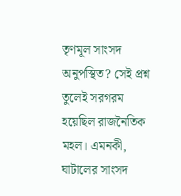তৃণমূল সাংসদ অনুপস্থিত? সেই প্রশ্ন তুলেই সরগরম হয়েছিল রাজনৈতিক মহল। এমনকী, ঘাটালের সাংসদ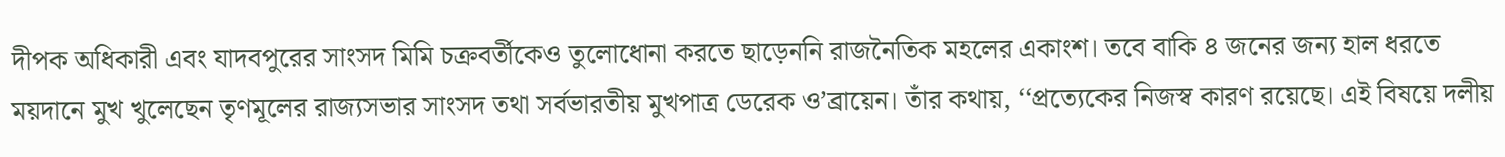দীপক অধিকারী এবং যাদবপুরের সাংসদ মিমি চক্রবর্তীকেও তুলোধোনা করতে ছাড়েননি রাজনৈতিক মহলের একাংশ। তবে বাকি ৪ জনের জন্য হাল ধরতে ময়দানে মুখ খুলেছেন তৃণমূলের রাজ্যসভার সাংসদ তথা সর্বভারতীয় মুখপাত্র ডেরেক ও’ব্রায়েন। তাঁর কথায়, ‘‘প্রত্যেকের নিজস্ব কারণ রয়েছে। এই বিষয়ে দলীয়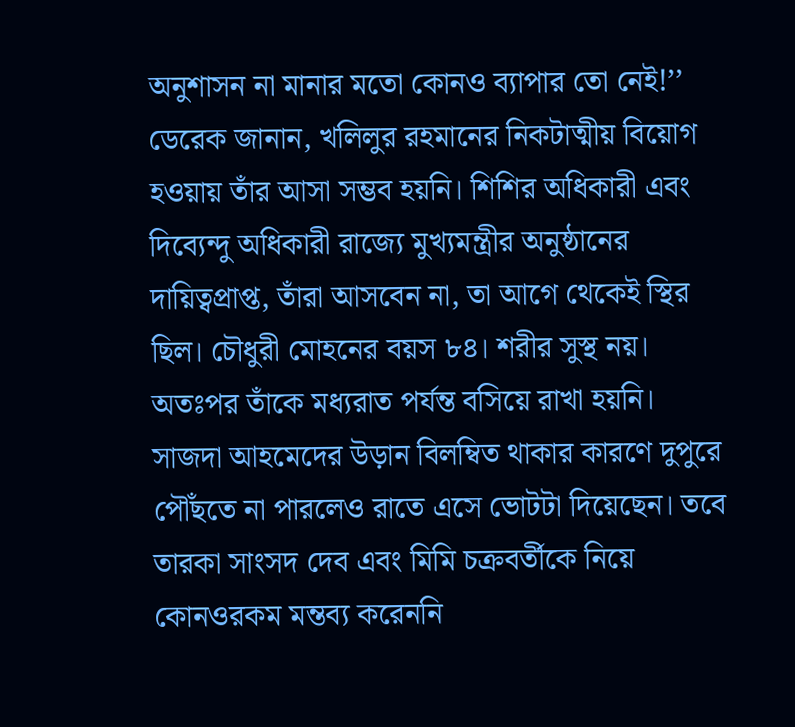অনুশাসন না মানার মতো কোনও ব্যাপার তো নেই!’’ ডেরেক জানান, খলিলুর রহমানের নিকটাত্মীয় বিয়োগ হওয়ায় তাঁর আসা সম্ভব হয়নি। শিশির অধিকারী এবং দিব্যেন্দু অধিকারী রাজ্যে মুখ্যমন্ত্রীর অনুষ্ঠানের দায়িত্বপ্রাপ্ত, তাঁরা আসবেন না, তা আগে থেকেই স্থির ছিল। চৌধুরী মোহনের বয়স ৮৪। শরীর সুস্থ নয়। অতঃপর তাঁকে মধ্যরাত পর্যন্ত বসিয়ে রাখা হয়নি। সাজদা আহমেদের উড়ান বিলম্বিত থাকার কারণে দুপুরে পৌঁছতে না পারলেও রাতে এসে ভোটটা দিয়েছেন। তবে তারকা সাংসদ দেব এবং মিমি চক্রবর্তীকে নিয়ে কোনওরকম মন্তব্য করেননি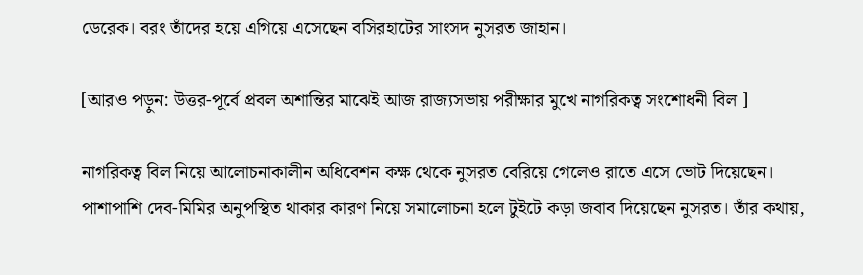ডেরেক। বরং তাঁদের হয়ে এগিয়ে এসেছেন বসিরহাটের সাংসদ নুসরত জাহান।

[আরও পড়ুন: উত্তর-পূর্বে প্রবল অশান্তির মাঝেই আজ রাজ্যসভায় পরীক্ষার মুখে নাগরিকত্ব সংশোধনী বিল ]

নাগরিকত্ব বিল নিয়ে আলোচনাকালীন অধিবেশন কক্ষ থেকে নুসরত বেরিয়ে গেলেও রাতে এসে ভোট দিয়েছেন। পাশাপাশি দেব-মিমির অনুপস্থিত থাকার কারণ নিয়ে সমালোচনা হলে টুইটে কড়া জবাব দিয়েছেন নুসরত। তাঁর কথায়,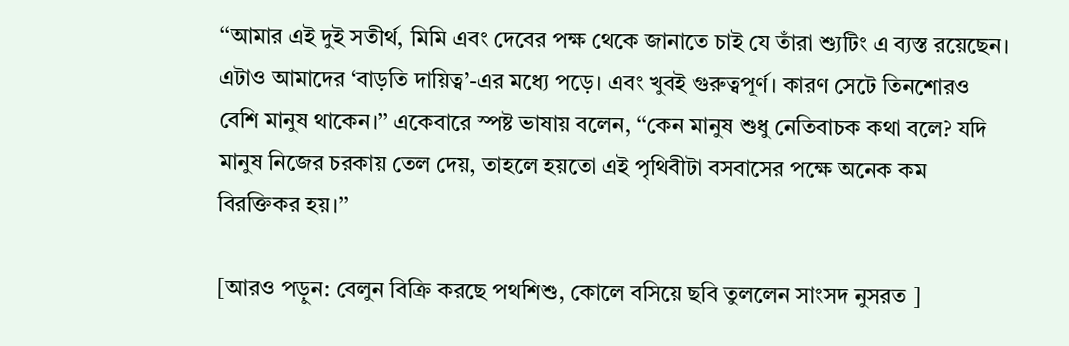‘‘আমার এই দুই সতীর্থ, মিমি এবং দেবের পক্ষ থেকে জানাতে চাই যে তাঁরা শ্যুটিং এ ব্যস্ত রয়েছেন। এটাও আমাদের ‘বাড়তি দায়িত্ব’-এর মধ্যে পড়ে। এবং খুবই গুরুত্বপূর্ণ। কারণ সেটে তিনশোরও বেশি মানুষ থাকেন।’’ একেবারে স্পষ্ট ভাষায় বলেন, ‘‘কেন মানুষ শুধু নেতিবাচক কথা বলে? যদি মানুষ নিজের চরকায় তেল দেয়, তাহলে হয়তো এই পৃথিবীটা বসবাসের পক্ষে অনেক কম বিরক্তিকর হয়।’’

[আরও পড়ুন: বেলুন বিক্রি করছে পথশিশু, কোলে বসিয়ে ছবি তুললেন সাংসদ নুসরত ]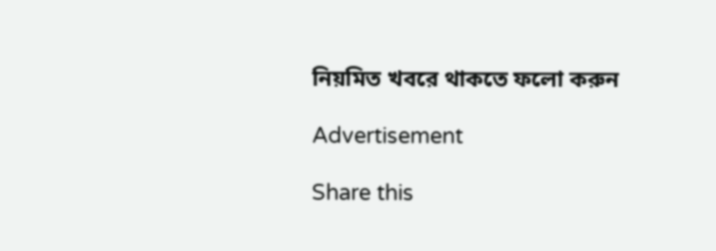নিয়মিত খবরে থাকতে ফলো করুন

Advertisement

Share this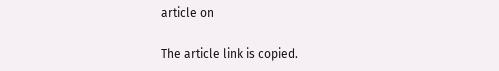article on

The article link is copied.